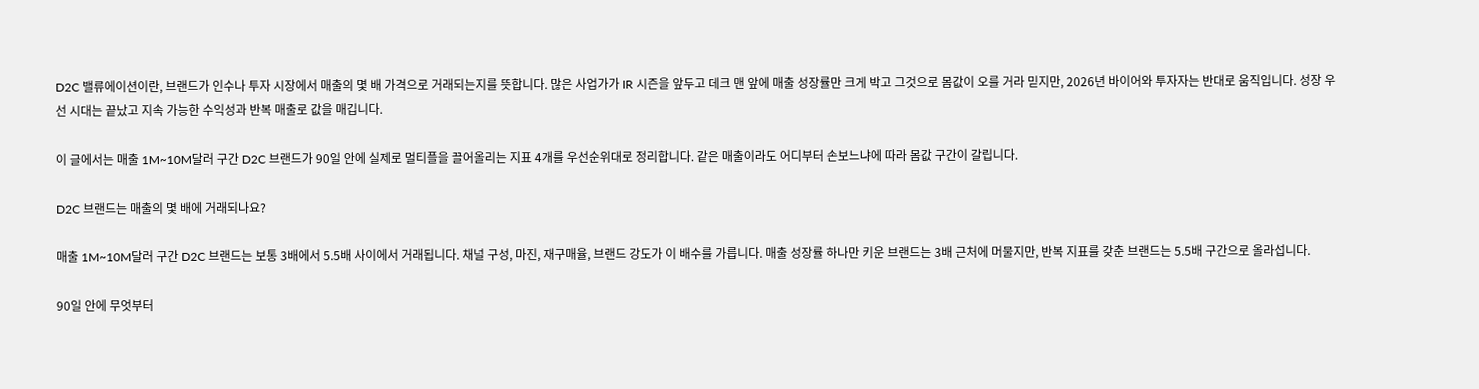D2C 밸류에이션이란, 브랜드가 인수나 투자 시장에서 매출의 몇 배 가격으로 거래되는지를 뜻합니다. 많은 사업가가 IR 시즌을 앞두고 데크 맨 앞에 매출 성장률만 크게 박고 그것으로 몸값이 오를 거라 믿지만, 2026년 바이어와 투자자는 반대로 움직입니다. 성장 우선 시대는 끝났고 지속 가능한 수익성과 반복 매출로 값을 매깁니다.

이 글에서는 매출 1M~10M달러 구간 D2C 브랜드가 90일 안에 실제로 멀티플을 끌어올리는 지표 4개를 우선순위대로 정리합니다. 같은 매출이라도 어디부터 손보느냐에 따라 몸값 구간이 갈립니다.

D2C 브랜드는 매출의 몇 배에 거래되나요?

매출 1M~10M달러 구간 D2C 브랜드는 보통 3배에서 5.5배 사이에서 거래됩니다. 채널 구성, 마진, 재구매율, 브랜드 강도가 이 배수를 가릅니다. 매출 성장률 하나만 키운 브랜드는 3배 근처에 머물지만, 반복 지표를 갖춘 브랜드는 5.5배 구간으로 올라섭니다.

90일 안에 무엇부터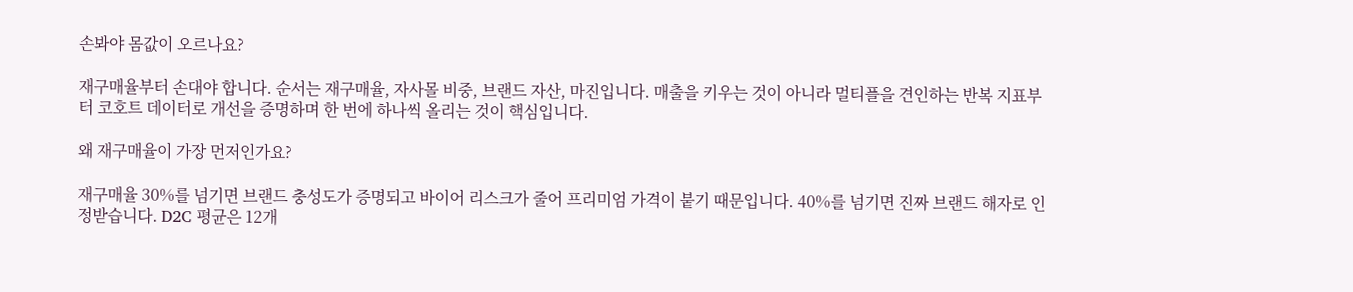손봐야 몸값이 오르나요?

재구매율부터 손대야 합니다. 순서는 재구매율, 자사몰 비중, 브랜드 자산, 마진입니다. 매출을 키우는 것이 아니라 멀티플을 견인하는 반복 지표부터 코호트 데이터로 개선을 증명하며 한 번에 하나씩 올리는 것이 핵심입니다.

왜 재구매율이 가장 먼저인가요?

재구매율 30%를 넘기면 브랜드 충성도가 증명되고 바이어 리스크가 줄어 프리미엄 가격이 붙기 때문입니다. 40%를 넘기면 진짜 브랜드 해자로 인정받습니다. D2C 평균은 12개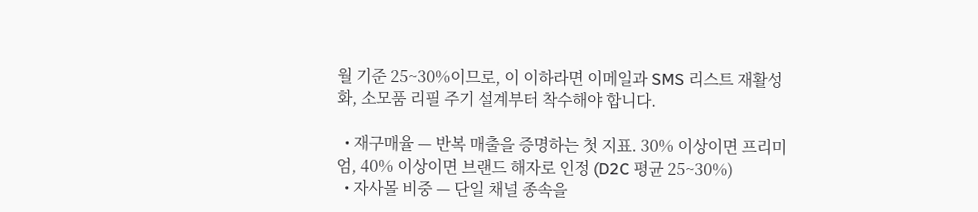월 기준 25~30%이므로, 이 이하라면 이메일과 SMS 리스트 재활성화, 소모품 리필 주기 설계부터 착수해야 합니다.

  • 재구매율 — 반복 매출을 증명하는 첫 지표. 30% 이상이면 프리미엄, 40% 이상이면 브랜드 해자로 인정 (D2C 평균 25~30%)
  • 자사몰 비중 — 단일 채널 종속을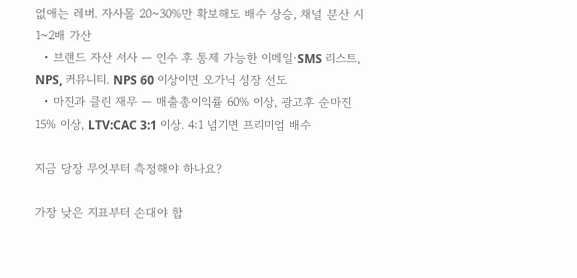없애는 레버. 자사몰 20~30%만 확보해도 배수 상승, 채널 분산 시 1~2배 가산
  • 브랜드 자산 서사 — 인수 후 통제 가능한 이메일·SMS 리스트, NPS, 커뮤니티. NPS 60 이상이면 오가닉 성장 선도
  • 마진과 클린 재무 — 매출총이익률 60% 이상, 광고후 순마진 15% 이상, LTV:CAC 3:1 이상. 4:1 넘기면 프리미엄 배수

지금 당장 무엇부터 측정해야 하나요?

가장 낮은 지표부터 손대야 합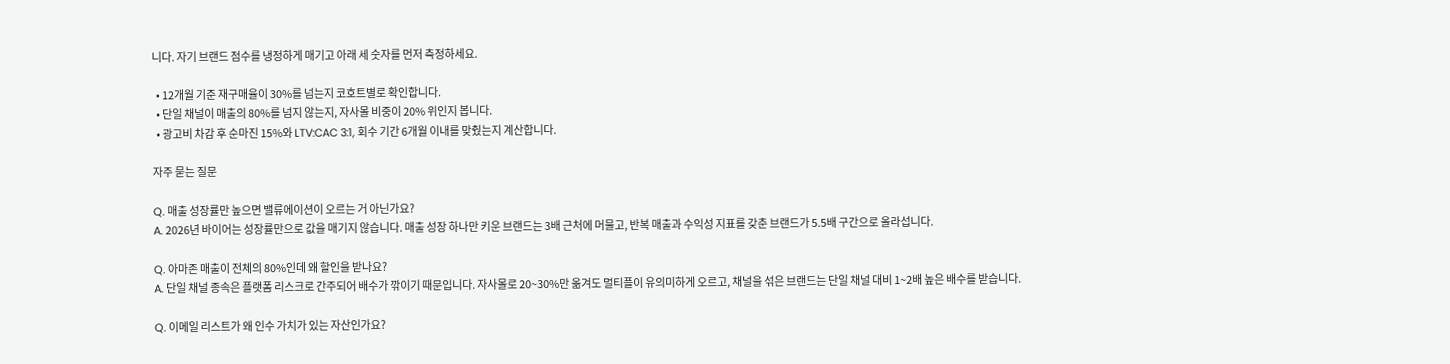니다. 자기 브랜드 점수를 냉정하게 매기고 아래 세 숫자를 먼저 측정하세요.

  • 12개월 기준 재구매율이 30%를 넘는지 코호트별로 확인합니다.
  • 단일 채널이 매출의 80%를 넘지 않는지, 자사몰 비중이 20% 위인지 봅니다.
  • 광고비 차감 후 순마진 15%와 LTV:CAC 3:1, 회수 기간 6개월 이내를 맞췄는지 계산합니다.

자주 묻는 질문

Q. 매출 성장률만 높으면 밸류에이션이 오르는 거 아닌가요?
A. 2026년 바이어는 성장률만으로 값을 매기지 않습니다. 매출 성장 하나만 키운 브랜드는 3배 근처에 머물고, 반복 매출과 수익성 지표를 갖춘 브랜드가 5.5배 구간으로 올라섭니다.

Q. 아마존 매출이 전체의 80%인데 왜 할인을 받나요?
A. 단일 채널 종속은 플랫폼 리스크로 간주되어 배수가 깎이기 때문입니다. 자사몰로 20~30%만 옮겨도 멀티플이 유의미하게 오르고, 채널을 섞은 브랜드는 단일 채널 대비 1~2배 높은 배수를 받습니다.

Q. 이메일 리스트가 왜 인수 가치가 있는 자산인가요?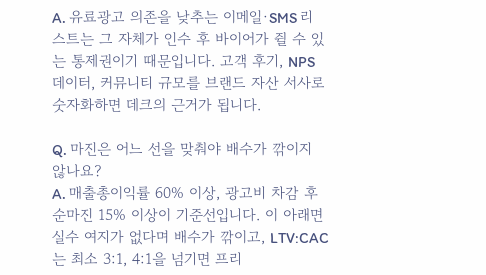A. 유료광고 의존을 낮추는 이메일·SMS 리스트는 그 자체가 인수 후 바이어가 쥘 수 있는 통제권이기 때문입니다. 고객 후기, NPS 데이터, 커뮤니티 규모를 브랜드 자산 서사로 숫자화하면 데크의 근거가 됩니다.

Q. 마진은 어느 선을 맞춰야 배수가 깎이지 않나요?
A. 매출총이익률 60% 이상, 광고비 차감 후 순마진 15% 이상이 기준선입니다. 이 아래면 실수 여지가 없다며 배수가 깎이고, LTV:CAC는 최소 3:1, 4:1을 넘기면 프리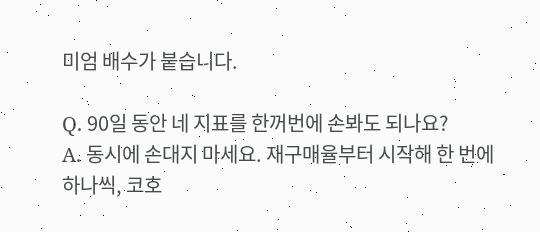미엄 배수가 붙습니다.

Q. 90일 동안 네 지표를 한꺼번에 손봐도 되나요?
A. 동시에 손대지 마세요. 재구매율부터 시작해 한 번에 하나씩, 코호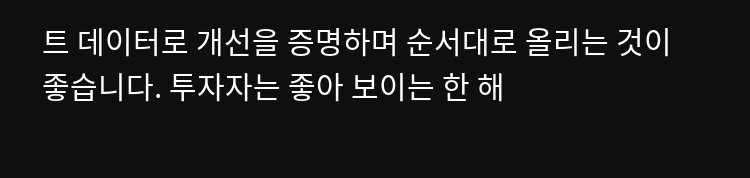트 데이터로 개선을 증명하며 순서대로 올리는 것이 좋습니다. 투자자는 좋아 보이는 한 해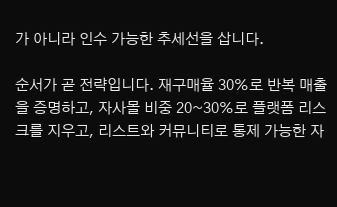가 아니라 인수 가능한 추세선을 삽니다.

순서가 곧 전략입니다. 재구매율 30%로 반복 매출을 증명하고, 자사몰 비중 20~30%로 플랫폼 리스크를 지우고, 리스트와 커뮤니티로 통제 가능한 자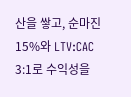산을 쌓고, 순마진 15%와 LTV:CAC 3:1로 수익성을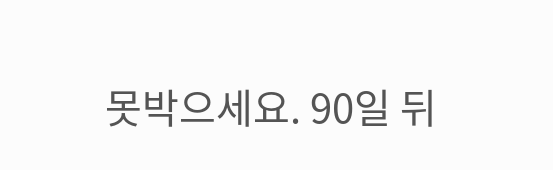못박으세요. 90일 뒤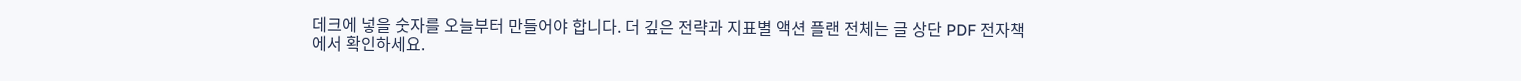데크에 넣을 숫자를 오늘부터 만들어야 합니다. 더 깊은 전략과 지표별 액션 플랜 전체는 글 상단 PDF 전자책에서 확인하세요.